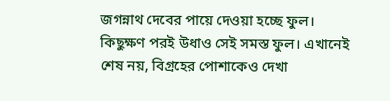জগন্নাথ দেবের পায়ে দেওয়া হচ্ছে ফুল। কিছুক্ষণ পরই উধাও সেই সমস্ত ফুল। এখানেই শেষ নয়, বিগ্রহের পোশাকেও দেখা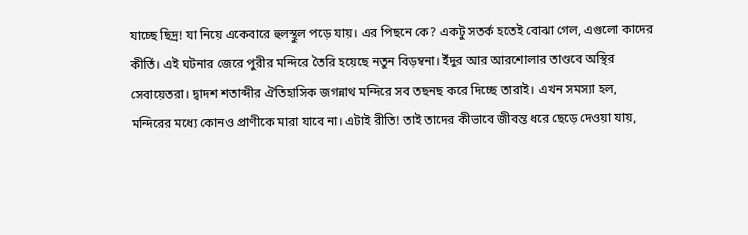যাচ্ছে ছিদ্র! যা নিয়ে একেবারে হুলস্থুল পড়ে যায়। এর পিছনে কে? একটু সতর্ক হতেই বোঝা গেল, এগুলো কাদের কীর্তি। এই ঘটনার জেরে পুরীর মন্দিরে তৈরি হয়েছে নতুন বিড়ম্বনা। ইঁদুর আর আরশোলার তাণ্ডবে অস্থির সেবায়েতরা। দ্বাদশ শতাব্দীর ঐতিহাসিক জগন্নাথ মন্দিরে সব তছনছ করে দিচ্ছে তারাই। এখন সমস্যা হল, মন্দিরের মধ্যে কোনও প্রাণীকে মারা যাবে না। এটাই রীতি! তাই তাদের কীভাবে জীবন্ত ধরে ছেড়ে দেওয়া যায়,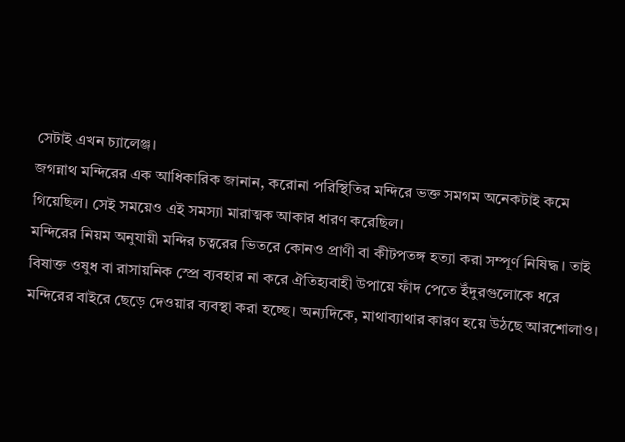সেটাই এখন চ্যালেঞ্জ।
জগন্নাথ মন্দিরের এক আধিকারিক জানান, করোনা পরিস্থিতির মন্দিরে ভক্ত সমগম অনেকটাই কমে গিয়েছিল। সেই সময়েও এই সমস্যা মারাত্মক আকার ধারণ করেছিল।
মন্দিরের নিয়ম অনুযায়ী মন্দির চত্বরের ভিতরে কোনও প্রাণী বা কীটপতঙ্গ হত্যা করা সম্পূর্ণ নিষিদ্ধ। তাই বিষাক্ত ওষুধ বা রাসায়নিক স্প্রে ব্যবহার না করে ঐতিহ্যবাহী উপায়ে ফাঁদ পেতে ইঁদুরগুলোকে ধরে মন্দিরের বাইরে ছেড়ে দেওয়ার ব্যবস্থা করা হচ্ছে। অন্যদিকে, মাথাব্যাথার কারণ হয়ে উঠছে আরশোলাও।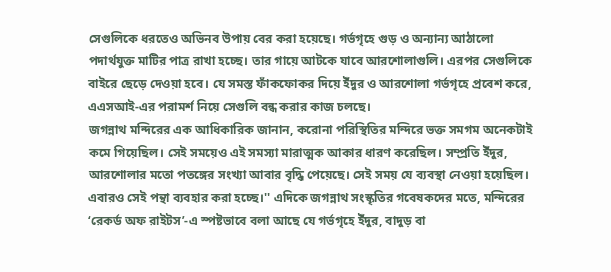সেগুলিকে ধরতেও অভিনব উপায় বের করা হয়েছে। গর্ভগৃহে গুড় ও অন্যান্য আঠালো পদার্থযুক্ত মাটির পাত্র রাখা হচ্ছে। তার গায়ে আটকে যাবে আরশোলাগুলি। এরপর সেগুলিকে বাইরে ছেড়ে দেওয়া হবে। যে সমস্ত ফাঁকফোকর দিয়ে ইঁদুর ও আরশোলা গর্ভগৃহে প্রবেশ করে, এএসআই-এর পরামর্শ নিয়ে সেগুলি বন্ধ করার কাজ চলছে।
জগন্নাথ মন্দিরের এক আধিকারিক জানান, করোনা পরিস্থিতির মন্দিরে ভক্ত সমগম অনেকটাই কমে গিয়েছিল। সেই সময়েও এই সমস্যা মারাত্মক আকার ধারণ করেছিল। সম্প্রতি ইঁদুর, আরশোলার মতো পতঙ্গের সংখ্যা আবার বৃদ্ধি পেয়েছে। সেই সময় যে ব্যবস্থা নেওয়া হয়েছিল। এবারও সেই পন্থা ব্যবহার করা হচ্ছে।'' এদিকে জগন্নাথ সংস্কৃতির গবেষকদের মতে, মন্দিরের ‘রেকর্ড অফ রাইটস’-এ স্পষ্টভাবে বলা আছে যে গর্ভগৃহে ইঁদুর, বাদুড় বা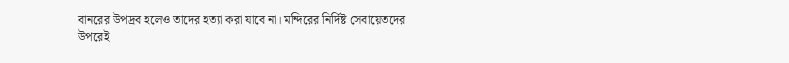বানরের উপদ্রব হলেও তাদের হত্যা করা যাবে না। মন্দিরের নির্দিষ্ট সেবায়েতদের উপরেই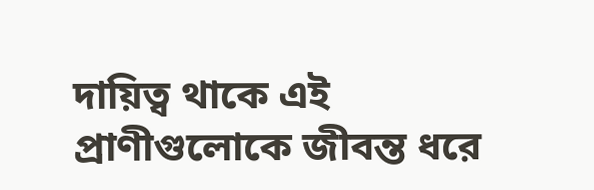দায়িত্ব থাকে এই প্রাণীগুলোকে জীবন্ত ধরে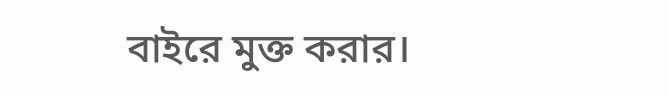বাইরে মুক্ত করার।